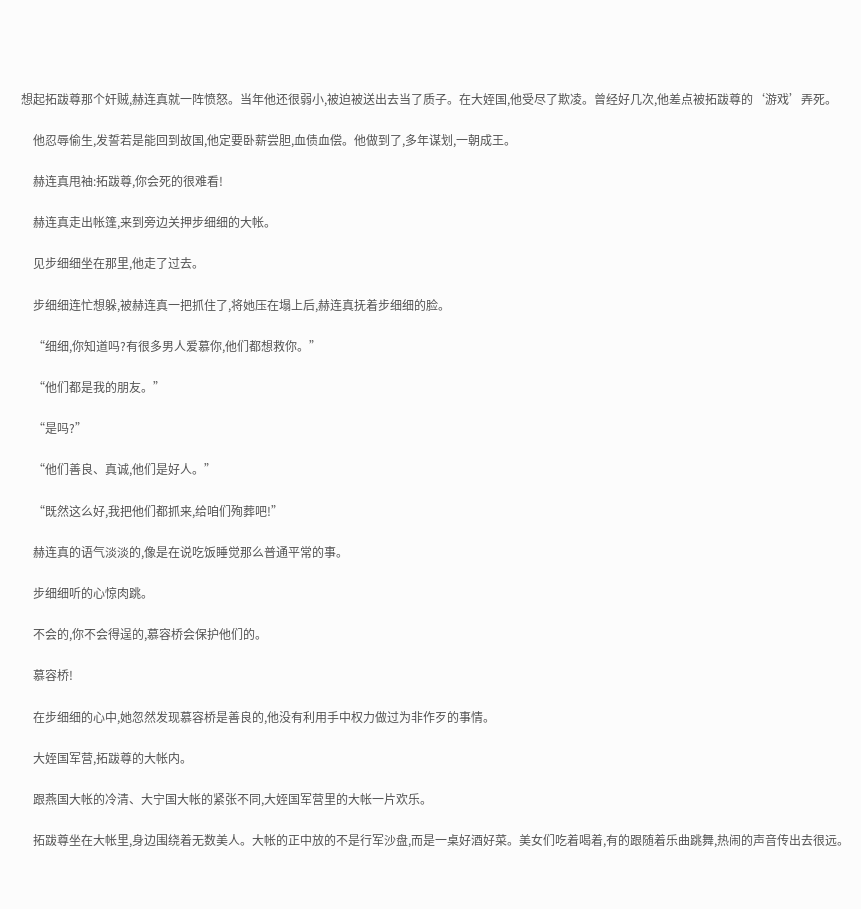想起拓跋尊那个奸贼,赫连真就一阵愤怒。当年他还很弱小,被迫被送出去当了质子。在大姪国,他受尽了欺凌。曾经好几次,他差点被拓跋尊的‘游戏’弄死。

    他忍辱偷生,发誓若是能回到故国,他定要卧薪尝胆,血债血偿。他做到了,多年谋划,一朝成王。

    赫连真甩袖:拓跋尊,你会死的很难看!

    赫连真走出帐篷,来到旁边关押步细细的大帐。

    见步细细坐在那里,他走了过去。

    步细细连忙想躲,被赫连真一把抓住了,将她压在塌上后,赫连真抚着步细细的脸。

    “细细,你知道吗?有很多男人爱慕你,他们都想救你。”

    “他们都是我的朋友。”

    “是吗?”

    “他们善良、真诚,他们是好人。”

    “既然这么好,我把他们都抓来,给咱们殉葬吧!”

    赫连真的语气淡淡的,像是在说吃饭睡觉那么普通平常的事。

    步细细听的心惊肉跳。

    不会的,你不会得逞的,慕容桥会保护他们的。

    慕容桥!

    在步细细的心中,她忽然发现慕容桥是善良的,他没有利用手中权力做过为非作歹的事情。

    大姪国军营,拓跋尊的大帐内。

    跟燕国大帐的冷清、大宁国大帐的紧张不同,大姪国军营里的大帐一片欢乐。

    拓跋尊坐在大帐里,身边围绕着无数美人。大帐的正中放的不是行军沙盘,而是一桌好酒好菜。美女们吃着喝着,有的跟随着乐曲跳舞,热闹的声音传出去很远。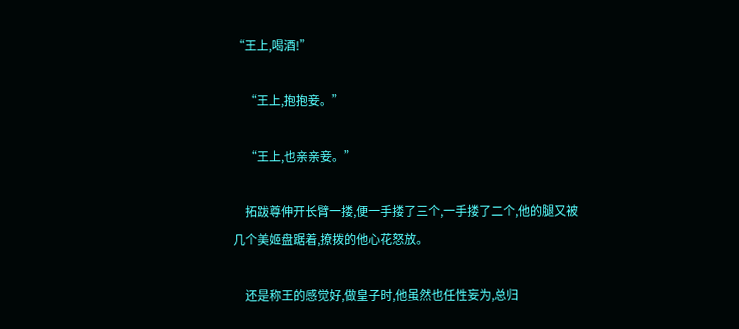“王上,喝酒!”

    “王上,抱抱妾。”

    “王上,也亲亲妾。”

    拓跋尊伸开长臂一搂,便一手搂了三个,一手搂了二个,他的腿又被几个美姬盘踞着,撩拨的他心花怒放。

    还是称王的感觉好,做皇子时,他虽然也任性妄为,总归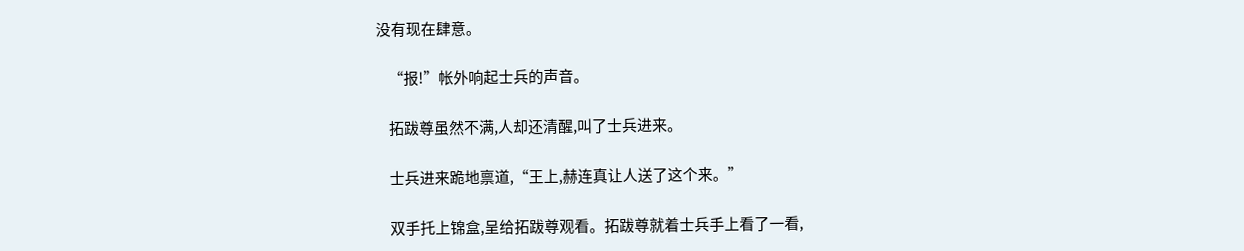没有现在肆意。

    “报!”帐外响起士兵的声音。

    拓跋尊虽然不满,人却还清醒,叫了士兵进来。

    士兵进来跪地禀道,“王上,赫连真让人送了这个来。”

    双手托上锦盒,呈给拓跋尊观看。拓跋尊就着士兵手上看了一看,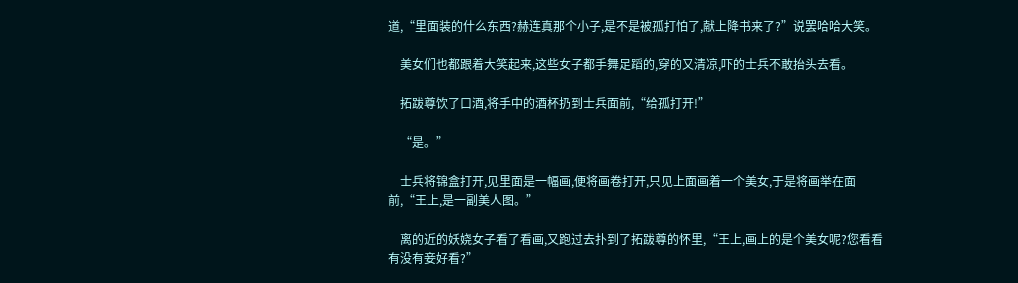道,“里面装的什么东西?赫连真那个小子,是不是被孤打怕了,献上降书来了?”说罢哈哈大笑。

    美女们也都跟着大笑起来,这些女子都手舞足蹈的,穿的又清凉,吓的士兵不敢抬头去看。

    拓跋尊饮了口酒,将手中的酒杯扔到士兵面前,“给孤打开!”

    “是。”

    士兵将锦盒打开,见里面是一幅画,便将画卷打开,只见上面画着一个美女,于是将画举在面前,“王上,是一副美人图。”

    离的近的妖娆女子看了看画,又跑过去扑到了拓跋尊的怀里,“王上,画上的是个美女呢?您看看有没有妾好看?”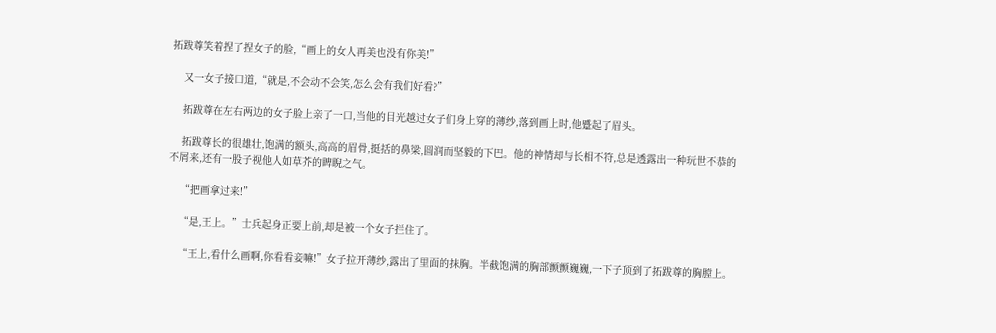拓跋尊笑着捏了捏女子的脸,“画上的女人再美也没有你美!”

    又一女子接口道,“就是,不会动不会笑,怎么会有我们好看?”

    拓跋尊在左右两边的女子脸上亲了一口,当他的目光越过女子们身上穿的薄纱,落到画上时,他蹙起了眉头。

    拓跋尊长的很雄壮,饱满的额头,高高的眉骨,挺括的鼻梁,圆润而坚毅的下巴。他的神情却与长相不符,总是透露出一种玩世不恭的不屑来,还有一股子视他人如草芥的睥睨之气。

    “把画拿过来!”

    “是,王上。”士兵起身正要上前,却是被一个女子拦住了。

    “王上,看什么画啊,你看看妾嘛!”女子拉开薄纱,露出了里面的抹胸。半截饱满的胸部颤颤巍巍,一下子顶到了拓跋尊的胸膛上。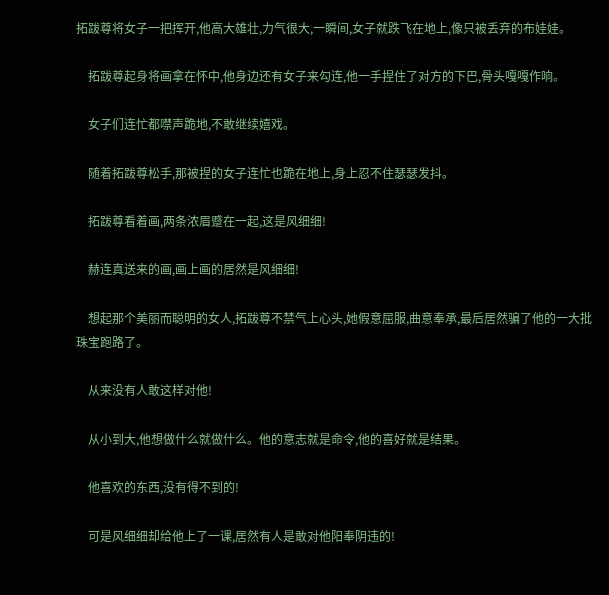拓跋尊将女子一把挥开,他高大雄壮,力气很大,一瞬间,女子就跌飞在地上,像只被丢弃的布娃娃。

    拓跋尊起身将画拿在怀中,他身边还有女子来勾连,他一手捏住了对方的下巴,骨头嘎嘎作响。

    女子们连忙都噤声跪地,不敢继续嬉戏。

    随着拓跋尊松手,那被捏的女子连忙也跪在地上,身上忍不住瑟瑟发抖。

    拓跋尊看着画,两条浓眉蹙在一起,这是风细细!

    赫连真送来的画,画上画的居然是风细细!

    想起那个美丽而聪明的女人,拓跋尊不禁气上心头,她假意屈服,曲意奉承,最后居然骗了他的一大批珠宝跑路了。

    从来没有人敢这样对他!

    从小到大,他想做什么就做什么。他的意志就是命令,他的喜好就是结果。

    他喜欢的东西,没有得不到的!

    可是风细细却给他上了一课,居然有人是敢对他阳奉阴违的!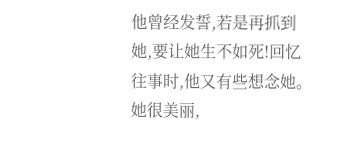他曾经发誓,若是再抓到她,要让她生不如死!回忆往事时,他又有些想念她。她很美丽,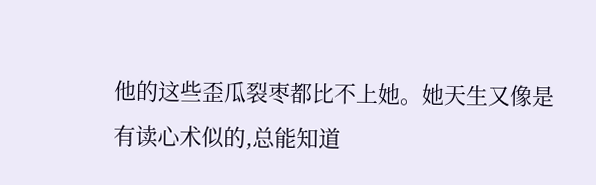他的这些歪瓜裂枣都比不上她。她天生又像是有读心术似的,总能知道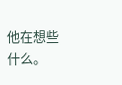他在想些什么。